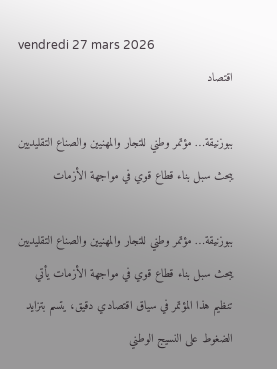vendredi 27 mars 2026
اقتصاد

ببوزنيقة… مؤتمر وطني للتجار والمهنيين والصناع التقليديين يبحث سبل بناء قطاع قوي في مواجهة الأزمات

ببوزنيقة… مؤتمر وطني للتجار والمهنيين والصناع التقليديين يبحث سبل بناء قطاع قوي في مواجهة الأزمات يأتي تنظيم هذا المؤتمر في سياق اقتصادي دقيق، يتسم بتزايد الضغوط على النسيج الوطني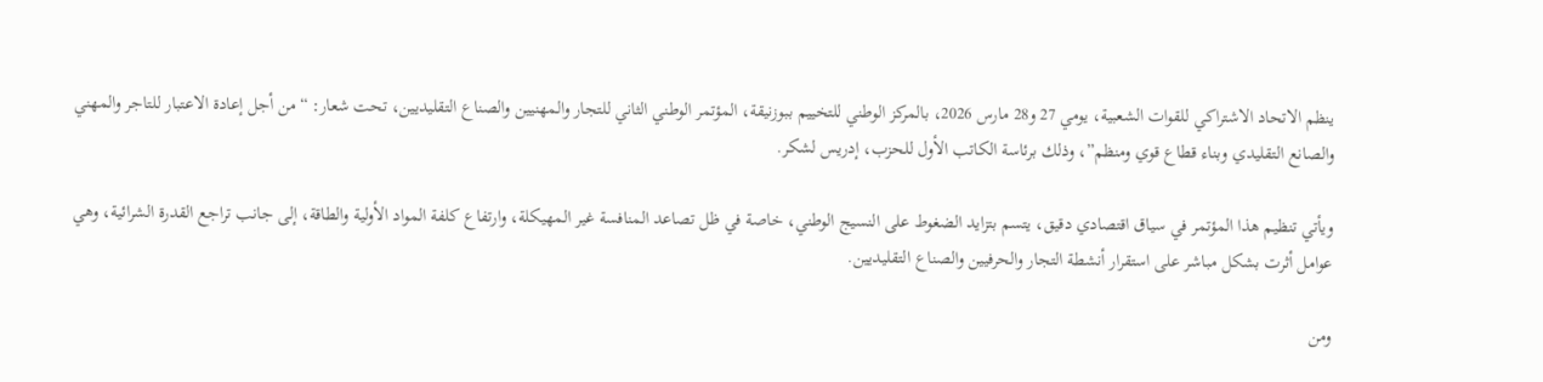ينظم الاتحاد الاشتراكي للقوات الشعبية، يومي 27 و28 مارس 2026، بالمركز الوطني للتخييم ببوزنيقة، المؤتمر الوطني الثاني للتجار والمهنيين والصناع التقليديين، تحت شعار: “من أجل إعادة الاعتبار للتاجر والمهني والصانع التقليدي وبناء قطاع قوي ومنظم”، وذلك برئاسة الكاتب الأول للحزب، إدريس لشكر.

ويأتي تنظيم هذا المؤتمر في سياق اقتصادي دقيق، يتسم بتزايد الضغوط على النسيج الوطني، خاصة في ظل تصاعد المنافسة غير المهيكلة، وارتفاع كلفة المواد الأولية والطاقة، إلى جانب تراجع القدرة الشرائية، وهي عوامل أثرت بشكل مباشر على استقرار أنشطة التجار والحرفيين والصناع التقليديين.

ومن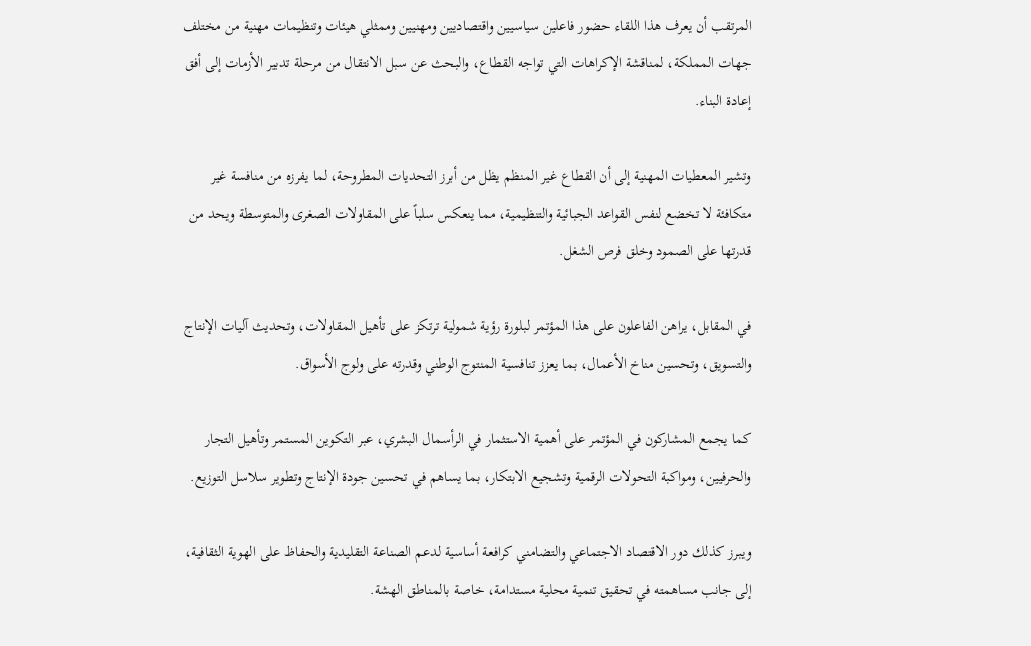المرتقب أن يعرف هذا اللقاء حضور فاعلين سياسيين واقتصاديين ومهنيين وممثلي هيئات وتنظيمات مهنية من مختلف جهات المملكة، لمناقشة الإكراهات التي تواجه القطاع، والبحث عن سبل الانتقال من مرحلة تدبير الأزمات إلى أفق إعادة البناء.

وتشير المعطيات المهنية إلى أن القطاع غير المنظم يظل من أبرز التحديات المطروحة، لما يفرزه من منافسة غير متكافئة لا تخضع لنفس القواعد الجبائية والتنظيمية، مما ينعكس سلباً على المقاولات الصغرى والمتوسطة ويحد من قدرتها على الصمود وخلق فرص الشغل.

في المقابل، يراهن الفاعلون على هذا المؤتمر لبلورة رؤية شمولية ترتكز على تأهيل المقاولات، وتحديث آليات الإنتاج والتسويق، وتحسين مناخ الأعمال، بما يعزز تنافسية المنتوج الوطني وقدرته على ولوج الأسواق.

كما يجمع المشاركون في المؤتمر على أهمية الاستثمار في الرأسمال البشري، عبر التكوين المستمر وتأهيل التجار والحرفيين، ومواكبة التحولات الرقمية وتشجيع الابتكار، بما يساهم في تحسين جودة الإنتاج وتطوير سلاسل التوزيع.

ويبرز كذلك دور الاقتصاد الاجتماعي والتضامني كرافعة أساسية لدعم الصناعة التقليدية والحفاظ على الهوية الثقافية، إلى جانب مساهمته في تحقيق تنمية محلية مستدامة، خاصة بالمناطق الهشة.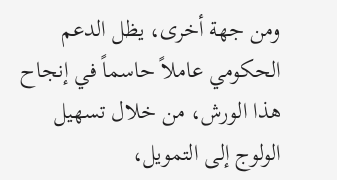ومن جهة أخرى، يظل الدعم الحكومي عاملاً حاسماً في إنجاح هذا الورش، من خلال تسهيل الولوج إلى التمويل،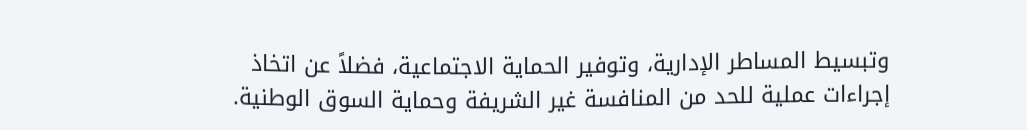وتبسيط المساطر الإدارية، وتوفير الحماية الاجتماعية، فضلاً عن اتخاذ إجراءات عملية للحد من المنافسة غير الشريفة وحماية السوق الوطنية.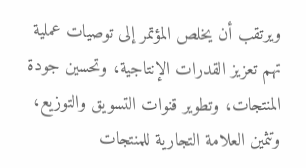ويرتقب أن يخلص المؤتمر إلى توصيات عملية تهم تعزيز القدرات الإنتاجية، وتحسين جودة المنتجات، وتطوير قنوات التسويق والتوزيع، وتثمين العلامة التجارية للمنتجات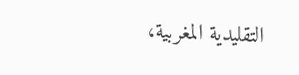التقليدية المغربية،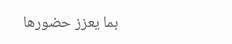بما يعزز حضورها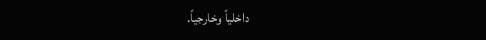داخلياً وخارجياً.